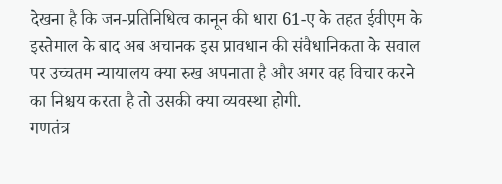देखना है कि जन-प्रतिनिधित्व कानून की धारा 61-ए के तहत ईवीएम के इस्तेमाल के बाद अब अचानक इस प्रावधान की संवैधानिकता के सवाल पर उच्चतम न्यायालय क्या रुख अपनाता है और अगर वह विचार करने का निश्चय करता है तो उसकी क्या व्यवस्था होगी.
गणतंत्र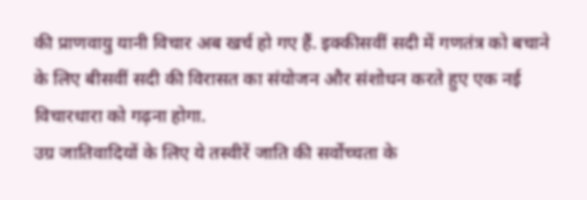की प्राणवायु यानी विचार अब खर्च हो गए हैं. इक्कीसवीं सदी में गणतंत्र को बचाने के लिए बीसवीं सदी की विरासत का संयोजन और संशोधन करते हुए एक नई विचारधारा को गढ़ना होगा.
उग्र जातिवादियों के लिए ये तस्वीरें जाति की सर्वोच्चता के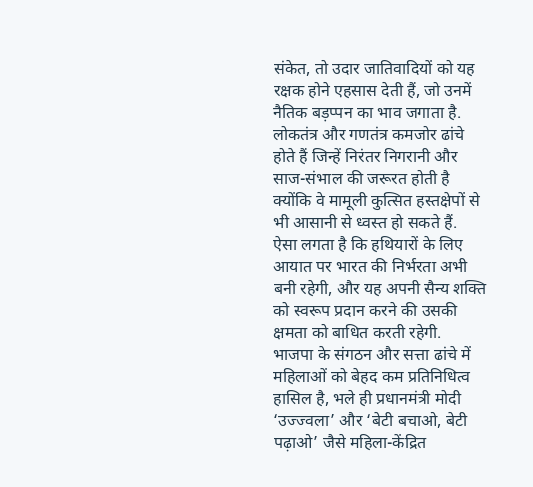संकेत, तो उदार जातिवादियों को यह रक्षक होने एहसास देती हैं, जो उनमें नैतिक बड़प्पन का भाव जगाता है.
लोकतंत्र और गणतंत्र कमजोर ढांचे होते हैं जिन्हें निरंतर निगरानी और साज-संभाल की जरूरत होती है क्योंकि वे मामूली कुत्सित हस्तक्षेपों से भी आसानी से ध्वस्त हो सकते हैं.
ऐसा लगता है कि हथियारों के लिए आयात पर भारत की निर्भरता अभी बनी रहेगी, और यह अपनी सैन्य शक्ति को स्वरूप प्रदान करने की उसकी क्षमता को बाधित करती रहेगी.
भाजपा के संगठन और सत्ता ढांचे में महिलाओं को बेहद कम प्रतिनिधित्व हासिल है, भले ही प्रधानमंत्री मोदी ‘उज्ज्वला’ और ‘बेटी बचाओ, बेटी पढ़ाओ’ जैसे महिला-केंद्रित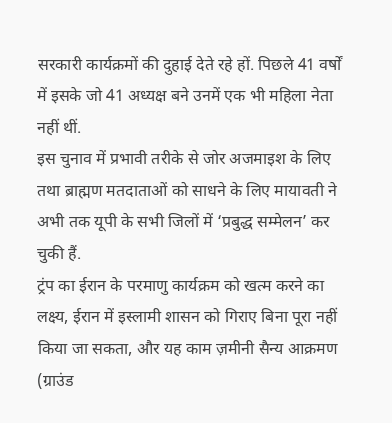सरकारी कार्यक्रमों की दुहाई देते रहे हों. पिछले 41 वर्षों में इसके जो 41 अध्यक्ष बने उनमें एक भी महिला नेता नहीं थीं.
इस चुनाव में प्रभावी तरीके से जोर अजमाइश के लिए तथा ब्राह्मण मतदाताओं को साधने के लिए मायावती ने अभी तक यूपी के सभी जिलों में ‘प्रबुद्ध सम्मेलन’ कर चुकी हैं.
ट्रंप का ईरान के परमाणु कार्यक्रम को खत्म करने का लक्ष्य, ईरान में इस्लामी शासन को गिराए बिना पूरा नहीं किया जा सकता, और यह काम ज़मीनी सैन्य आक्रमण (ग्राउंड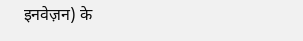इनवेज़न) के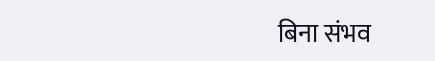बिना संभव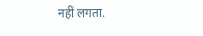नहीं लगता.